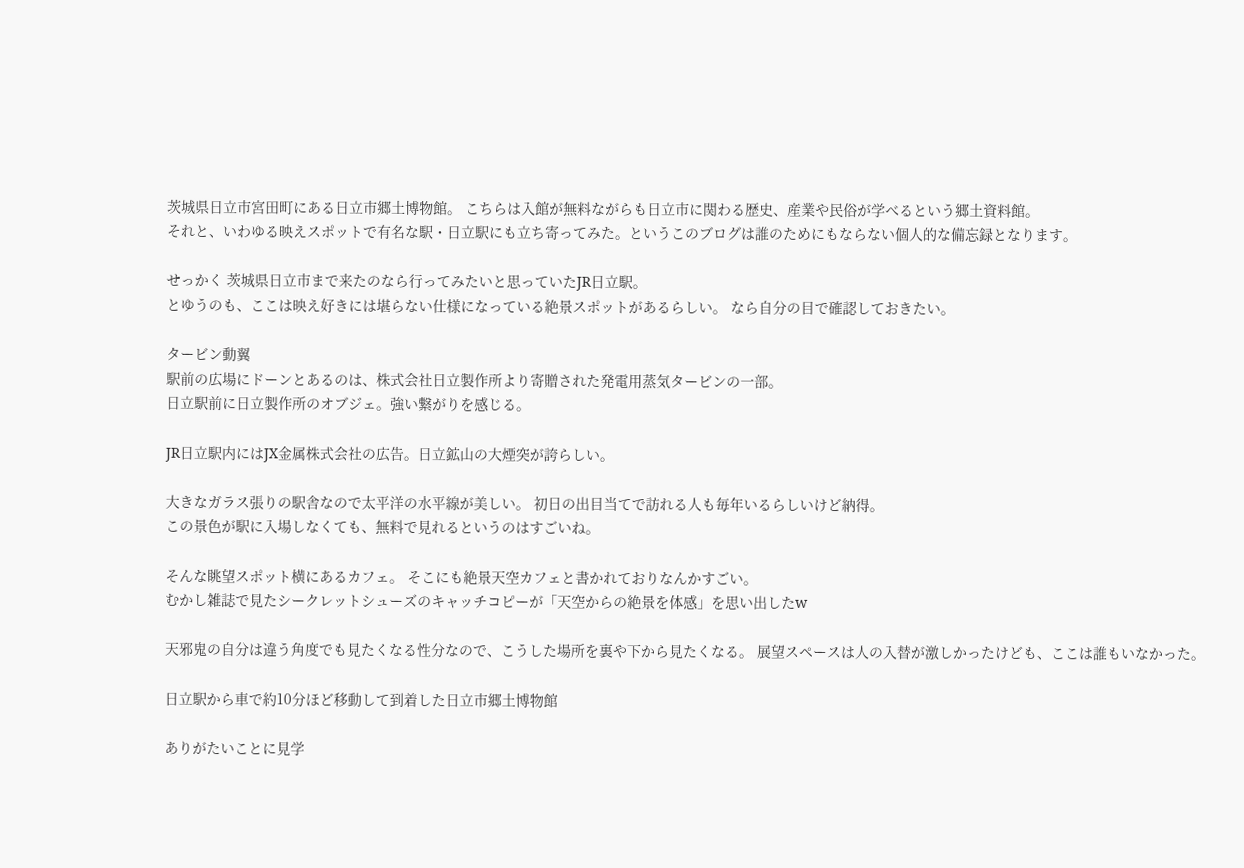茨城県日立市宮田町にある日立市郷土博物館。 こちらは入館が無料ながらも日立市に関わる歴史、産業や民俗が学べるという郷土資料館。
それと、いわゆる映えスポットで有名な駅・日立駅にも立ち寄ってみた。というこのブログは誰のためにもならない個人的な備忘録となります。

せっかく 茨城県日立市まで来たのなら行ってみたいと思っていたJR日立駅。
とゆうのも、ここは映え好きには堪らない仕様になっている絶景スポットがあるらしい。 なら自分の目で確認しておきたい。

タービン動翼
駅前の広場にドーンとあるのは、株式会社日立製作所より寄贈された発電用蒸気タービンの一部。
日立駅前に日立製作所のオブジェ。強い繋がりを感じる。

JR日立駅内にはJX金属株式会社の広告。日立鉱山の大煙突が誇らしい。

大きなガラス張りの駅舎なので太平洋の水平線が美しい。 初日の出目当てで訪れる人も毎年いるらしいけど納得。
この景色が駅に入場しなくても、無料で見れるというのはすごいね。

そんな眺望スポット横にあるカフェ。 そこにも絶景天空カフェと書かれておりなんかすごい。
むかし雑誌で見たシークレットシューズのキャッチコピーが「天空からの絶景を体感」を思い出したw

天邪鬼の自分は違う角度でも見たくなる性分なので、こうした場所を裏や下から見たくなる。 展望スペースは人の入替が激しかったけども、ここは誰もいなかった。

日立駅から車で約10分ほど移動して到着した日立市郷土博物館

ありがたいことに見学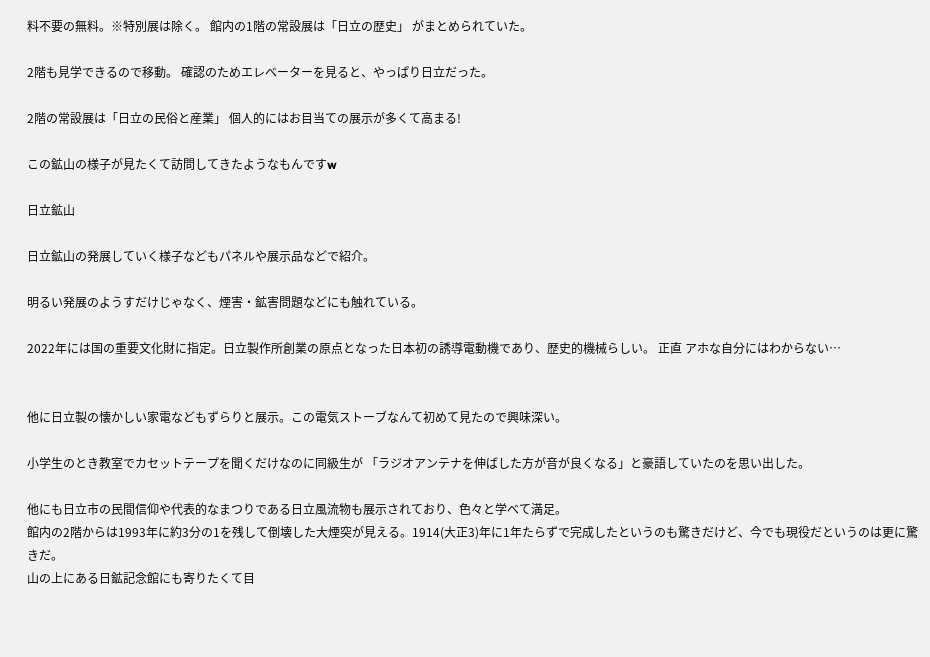料不要の無料。※特別展は除く。 館内の1階の常設展は「日立の歴史」 がまとめられていた。

2階も見学できるので移動。 確認のためエレベーターを見ると、やっぱり日立だった。

2階の常設展は「日立の民俗と産業」 個人的にはお目当ての展示が多くて高まる!

この鉱山の様子が見たくて訪問してきたようなもんですw

日立鉱山

日立鉱山の発展していく様子などもパネルや展示品などで紹介。

明るい発展のようすだけじゃなく、煙害・鉱害問題などにも触れている。

2022年には国の重要文化財に指定。日立製作所創業の原点となった日本初の誘導電動機であり、歴史的機械らしい。 正直 アホな自分にはわからない…


他に日立製の懐かしい家電などもずらりと展示。この電気ストーブなんて初めて見たので興味深い。

小学生のとき教室でカセットテープを聞くだけなのに同級生が 「ラジオアンテナを伸ばした方が音が良くなる」と豪語していたのを思い出した。

他にも日立市の民間信仰や代表的なまつりである日立風流物も展示されており、色々と学べて満足。
館内の2階からは1993年に約3分の1を残して倒壊した大煙突が見える。1914(大正3)年に1年たらずで完成したというのも驚きだけど、今でも現役だというのは更に驚きだ。
山の上にある日鉱記念館にも寄りたくて目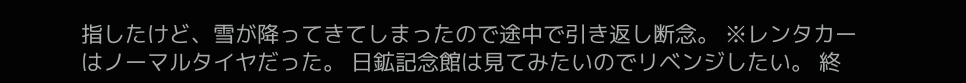指したけど、雪が降ってきてしまったので途中で引き返し断念。 ※レンタカーはノーマルタイヤだった。 日鉱記念館は見てみたいのでリベンジしたい。 終